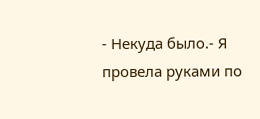- Некуда было.- Я провела руками по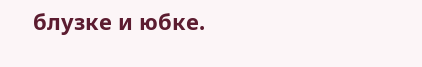блузке и юбке.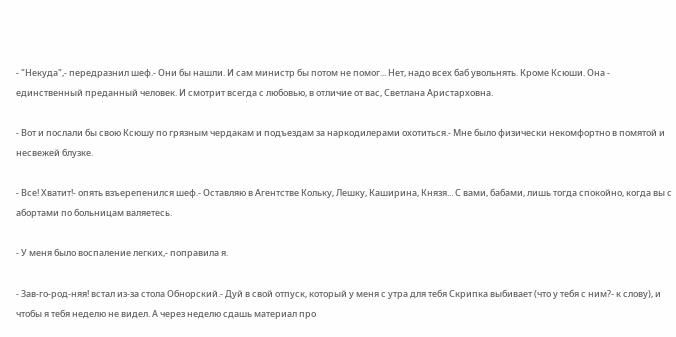- "Некуда",- передразнил шеф.- Они бы нашли. И сам министр бы потом не помог... Нет, надо всех баб увольнять. Кроме Ксюши. Она - единственный преданный человек. И смотрит всегда с любовью, в отличие от вас, Светлана Аристарховна.

- Вот и послали бы свою Ксюшу по грязным чердакам и подъездам за наркодилерами охотиться.- Мне было физически некомфортно в помятой и несвежей блузке.

- Все! Хватит!- опять взъерепенился шеф.- Оставляю в Агентстве Кольку, Лешку, Каширина, Князя... С вами, бабами, лишь тогда спокойно, когда вы с абортами по больницам валяетесь.

- У меня было воспаление легких,- поправила я.

- Зав-го-род-няя! встал из-за стола Обнорский.- Дуй в свой отпуск, который у меня с утра для тебя Скрипка выбивает (что у тебя с ним?- к слову), и чтобы я тебя неделю не видел. А через неделю сдашь материал про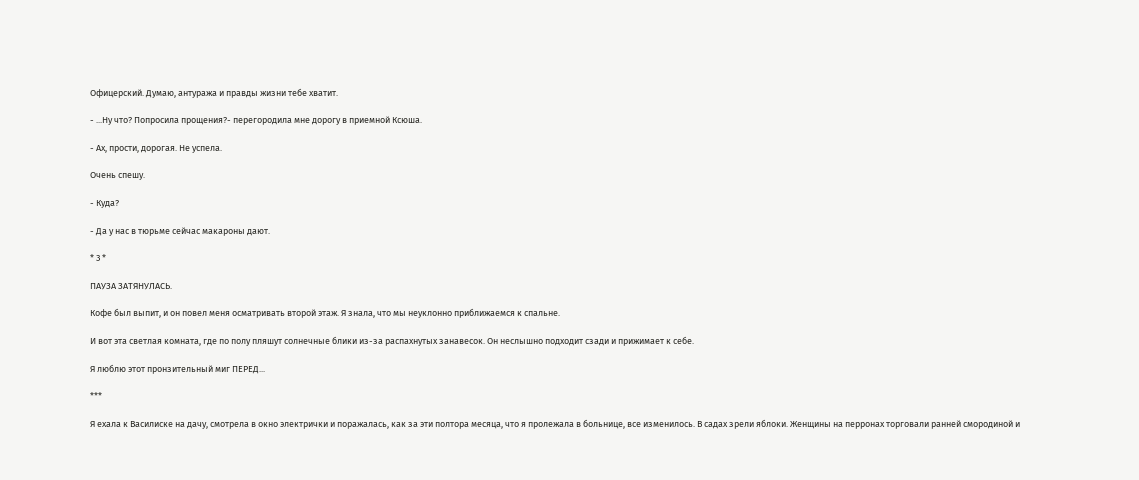Офицерский. Думаю, антуража и правды жизни тебе хватит.

- ...Ну что? Попросила прощения?- перегородила мне дорогу в приемной Ксюша.

- Ах, прости, дорогая. Не успела.

Очень спешу.

- Куда?

- Да у нас в тюрьме сейчас макароны дают.

* 3 *

ПАУЗА ЗАТЯНУЛАСЬ.

Кофе был выпит, и он повел меня осматривать второй этаж. Я знала, что мы неуклонно приближаемся к спальне.

И вот эта светлая комната, где по полу пляшут солнечные блики из-за распахнутых занавесок. Он неслышно подходит сзади и прижимает к себе.

Я люблю этот пронзительный миг ПЕРЕД...

***

Я ехала к Василиске на дачу, смотрела в окно электрички и поражалась, как за эти полтора месяца, что я пролежала в больнице, все изменилось. В садах зрели яблоки. Женщины на перронах торговали ранней смородиной и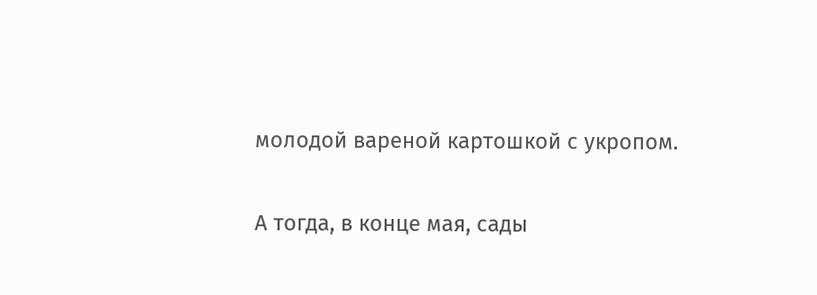молодой вареной картошкой с укропом.

А тогда, в конце мая, сады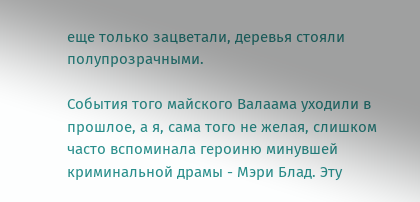еще только зацветали, деревья стояли полупрозрачными.

События того майского Валаама уходили в прошлое, а я, сама того не желая, слишком часто вспоминала героиню минувшей криминальной драмы - Мэри Блад. Эту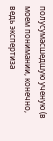полусумасшедшую ученую (в моем понимании, конечно, ведь экспертиза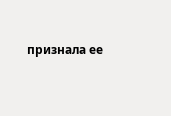признала ее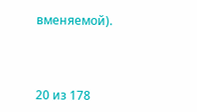вменяемой).



20 из 178